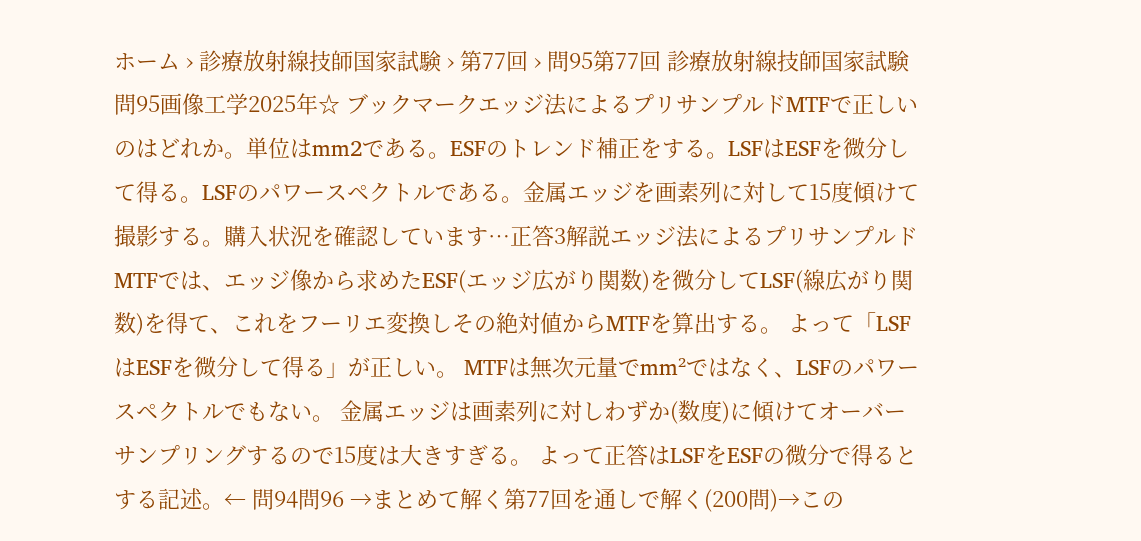ホーム › 診療放射線技師国家試験 › 第77回 › 問95第77回 診療放射線技師国家試験 問95画像工学2025年☆ ブックマークエッジ法によるプリサンプルドMTFで正しいのはどれか。単位はmm2である。ESFのトレンド補正をする。LSFはESFを微分して得る。LSFのパワースペクトルである。金属エッジを画素列に対して15度傾けて撮影する。購入状況を確認しています…正答3解説エッジ法によるプリサンプルドMTFでは、エッジ像から求めたESF(エッジ広がり関数)を微分してLSF(線広がり関数)を得て、これをフーリエ変換しその絶対値からMTFを算出する。 よって「LSFはESFを微分して得る」が正しい。 MTFは無次元量でmm²ではなく、LSFのパワースペクトルでもない。 金属エッジは画素列に対しわずか(数度)に傾けてオーバーサンプリングするので15度は大きすぎる。 よって正答はLSFをESFの微分で得るとする記述。← 問94問96 →まとめて解く第77回を通しで解く(200問)→この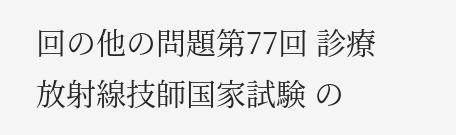回の他の問題第77回 診療放射線技師国家試験 の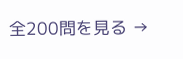全200問を見る →